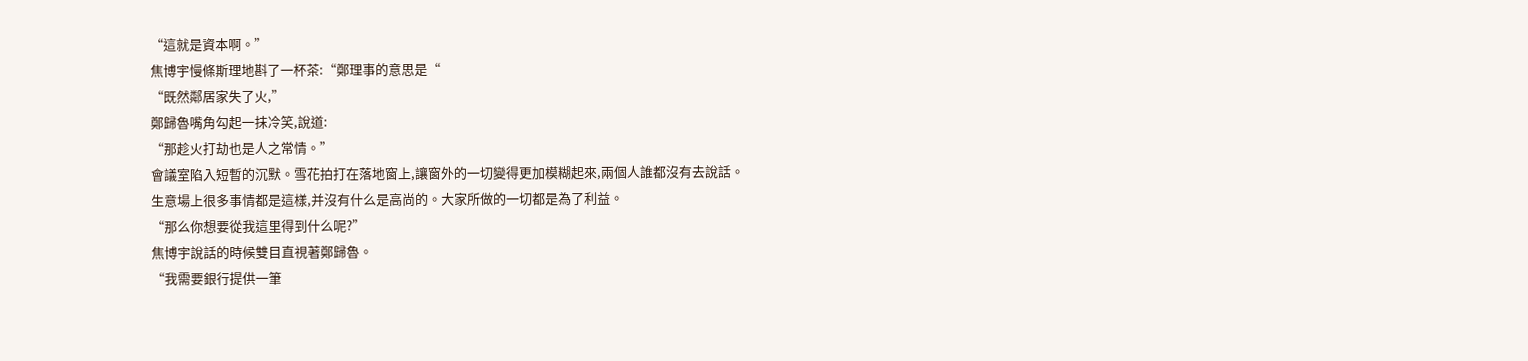“這就是資本啊。”
焦博宇慢條斯理地斟了一杯茶:“鄭理事的意思是“
“既然鄰居家失了火,”
鄭歸魯嘴角勾起一抹冷笑,說道:
“那趁火打劫也是人之常情。”
會議室陷入短暫的沉默。雪花拍打在落地窗上,讓窗外的一切變得更加模糊起來,兩個人誰都沒有去說話。
生意場上很多事情都是這樣,并沒有什么是高尚的。大家所做的一切都是為了利益。
“那么你想要從我這里得到什么呢?”
焦博宇說話的時候雙目直視著鄭歸魯。
“我需要銀行提供一筆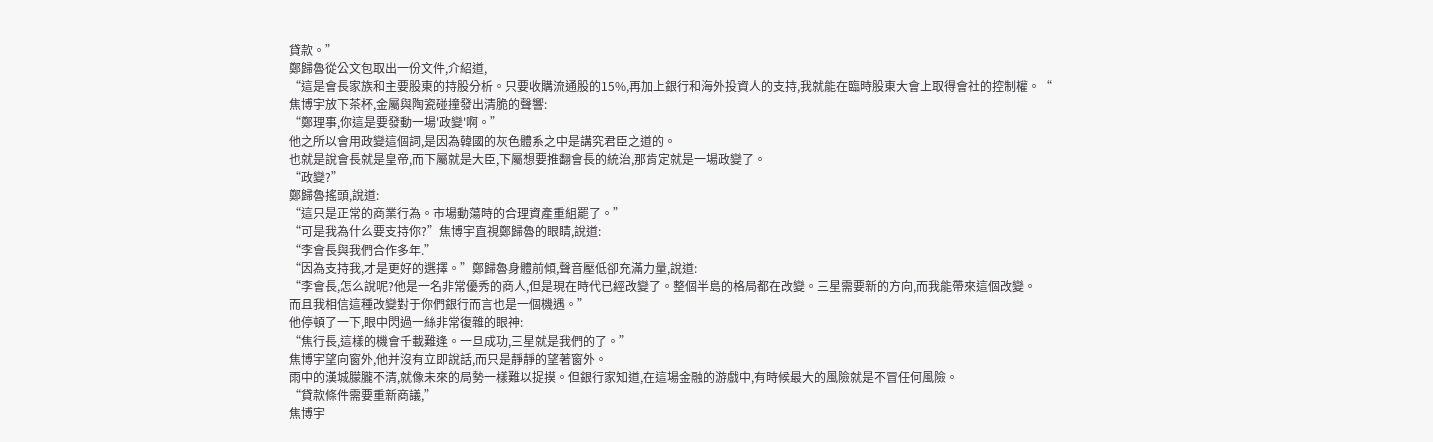貸款。”
鄭歸魯從公文包取出一份文件,介紹道,
“這是會長家族和主要股東的持股分析。只要收購流通股的15%,再加上銀行和海外投資人的支持,我就能在臨時股東大會上取得會社的控制權。“
焦博宇放下茶杯,金屬與陶瓷碰撞發出清脆的聲響:
“鄭理事,你這是要發動一場'政變'啊。”
他之所以會用政變這個詞,是因為韓國的灰色體系之中是講究君臣之道的。
也就是說會長就是皇帝,而下屬就是大臣,下屬想要推翻會長的統治,那肯定就是一場政變了。
“政變?”
鄭歸魯搖頭,說道:
“這只是正常的商業行為。市場動蕩時的合理資產重組罷了。”
“可是我為什么要支持你?”焦博宇直視鄭歸魯的眼睛,說道:
“李會長與我們合作多年.”
“因為支持我,才是更好的選擇。”鄭歸魯身體前傾,聲音壓低卻充滿力量,說道:
“李會長,怎么說呢?他是一名非常優秀的商人,但是現在時代已經改變了。整個半島的格局都在改變。三星需要新的方向,而我能帶來這個改變。
而且我相信這種改變對于你們銀行而言也是一個機遇。”
他停頓了一下,眼中閃過一絲非常復雜的眼神:
“焦行長,這樣的機會千載難逢。一旦成功,三星就是我們的了。”
焦博宇望向窗外,他并沒有立即說話,而只是靜靜的望著窗外。
雨中的漢城朦朧不清,就像未來的局勢一樣難以捉摸。但銀行家知道,在這場金融的游戲中,有時候最大的風險就是不冒任何風險。
“貸款條件需要重新商議,”
焦博宇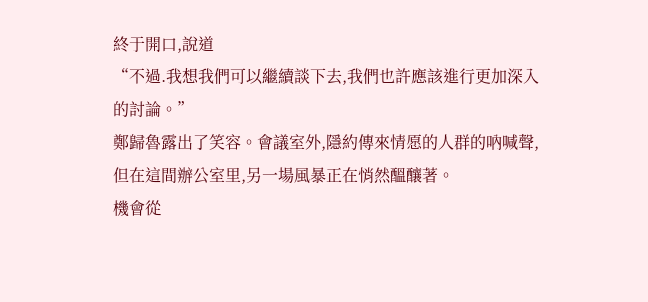終于開口,說道
“不過.我想我們可以繼續談下去,我們也許應該進行更加深入的討論。”
鄭歸魯露出了笑容。會議室外,隱約傳來情愿的人群的吶喊聲,但在這間辦公室里,另一場風暴正在悄然醞釀著。
機會從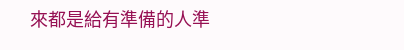來都是給有準備的人準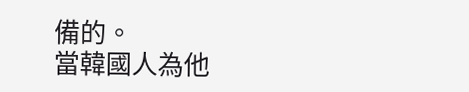備的。
當韓國人為他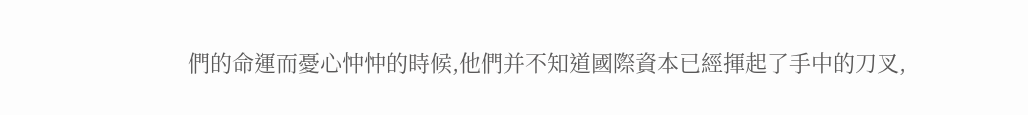們的命運而憂心忡忡的時候,他們并不知道國際資本已經揮起了手中的刀叉,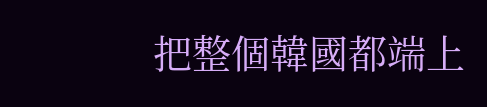把整個韓國都端上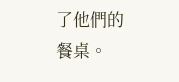了他們的餐桌。